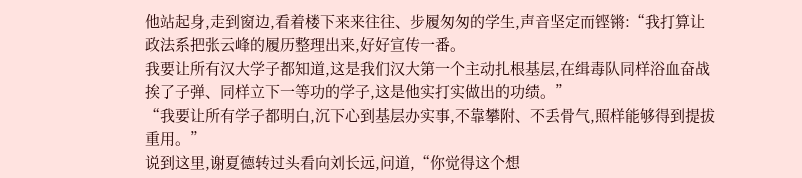他站起身,走到窗边,看着楼下来来往往、步履匆匆的学生,声音坚定而铿锵:“我打算让政法系把张云峰的履历整理出来,好好宣传一番。
我要让所有汉大学子都知道,这是我们汉大第一个主动扎根基层,在缉毒队同样浴血奋战挨了子弹、同样立下一等功的学子,这是他实打实做出的功绩。”
“我要让所有学子都明白,沉下心到基层办实事,不靠攀附、不丢骨气,照样能够得到提拔重用。”
说到这里,谢夏德转过头看向刘长远,问道,“你觉得这个想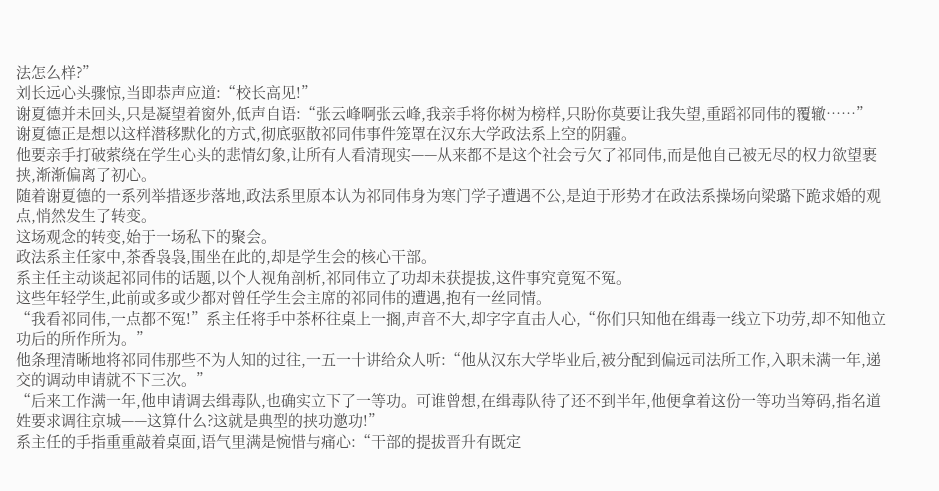法怎么样?”
刘长远心头骤惊,当即恭声应道:“校长高见!”
谢夏德并未回头,只是凝望着窗外,低声自语:“张云峰啊张云峰,我亲手将你树为榜样,只盼你莫要让我失望,重蹈祁同伟的覆辙……”
谢夏德正是想以这样潜移默化的方式,彻底驱散祁同伟事件笼罩在汉东大学政法系上空的阴霾。
他要亲手打破萦绕在学生心头的悲情幻象,让所有人看清现实——从来都不是这个社会亏欠了祁同伟,而是他自己被无尽的权力欲望裹挟,渐渐偏离了初心。
随着谢夏德的一系列举措逐步落地,政法系里原本认为祁同伟身为寒门学子遭遇不公,是迫于形势才在政法系操场向梁璐下跪求婚的观点,悄然发生了转变。
这场观念的转变,始于一场私下的聚会。
政法系主任家中,茶香袅袅,围坐在此的,却是学生会的核心干部。
系主任主动谈起祁同伟的话题,以个人视角剖析,祁同伟立了功却未获提拔,这件事究竟冤不冤。
这些年轻学生,此前或多或少都对曾任学生会主席的祁同伟的遭遇,抱有一丝同情。
“我看祁同伟,一点都不冤!”系主任将手中茶杯往桌上一搁,声音不大,却字字直击人心,“你们只知他在缉毒一线立下功劳,却不知他立功后的所作所为。”
他条理清晰地将祁同伟那些不为人知的过往,一五一十讲给众人听:“他从汉东大学毕业后,被分配到偏远司法所工作,入职未满一年,递交的调动申请就不下三次。”
“后来工作满一年,他申请调去缉毒队,也确实立下了一等功。可谁曾想,在缉毒队待了还不到半年,他便拿着这份一等功当筹码,指名道姓要求调往京城——这算什么?这就是典型的挟功邀功!”
系主任的手指重重敲着桌面,语气里满是惋惜与痛心:“干部的提拔晋升有既定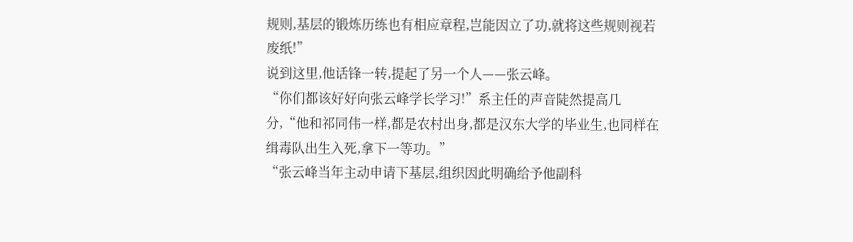规则,基层的锻炼历练也有相应章程,岂能因立了功,就将这些规则视若废纸!”
说到这里,他话锋一转,提起了另一个人——张云峰。
“你们都该好好向张云峰学长学习!”系主任的声音陡然提高几分,“他和祁同伟一样,都是农村出身,都是汉东大学的毕业生,也同样在缉毒队出生入死,拿下一等功。”
“张云峰当年主动申请下基层,组织因此明确给予他副科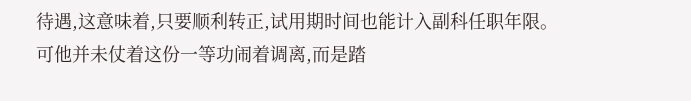待遇,这意味着,只要顺利转正,试用期时间也能计入副科任职年限。
可他并未仗着这份一等功闹着调离,而是踏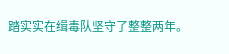踏实实在缉毒队坚守了整整两年。